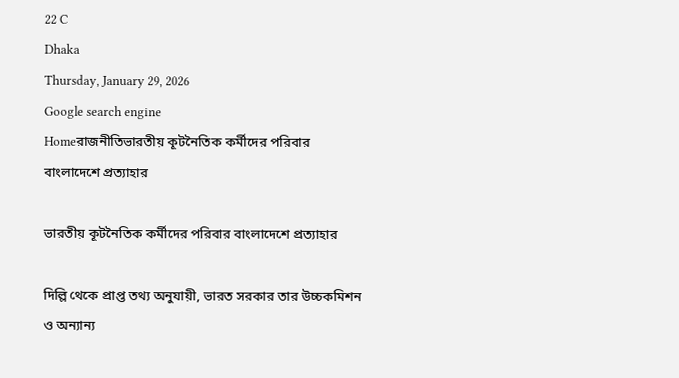22 C
Dhaka
Thursday, January 29, 2026
Google search engine
Homeরাজনীতিভারতীয় কূটনৈতিক কর্মীদের পরিবার বাংলাদেশে প্রত্যাহার

ভারতীয় কূটনৈতিক কর্মীদের পরিবার বাংলাদেশে প্রত্যাহার

দিল্লি থেকে প্রাপ্ত তথ্য অনুযায়ী, ভারত সরকার তার উচ্চকমিশন ও অন্যান্য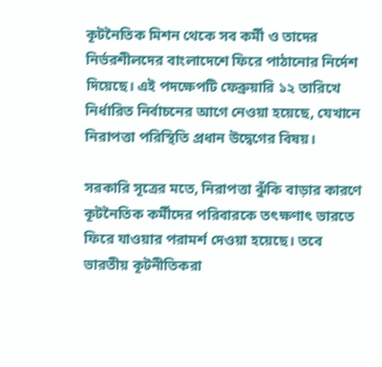কূটনৈতিক মিশন থেকে সব কর্মী ও তাদের নির্ভরশীলদের বাংলাদেশে ফিরে পাঠানোর নির্দেশ দিয়েছে। এই পদক্ষেপটি ফেব্রুয়ারি ১২ তারিখে নির্ধারিত নির্বাচনের আগে নেওয়া হয়েছে, যেখানে নিরাপত্তা পরিস্থিতি প্রধান উদ্বেগের বিষয়।

সরকারি সূত্রের মতে, নিরাপত্তা ঝুঁকি বাড়ার কারণে কূটনৈতিক কর্মীদের পরিবারকে তৎক্ষণাৎ ভারতে ফিরে যাওয়ার পরামর্শ দেওয়া হয়েছে। তবে ভারতীয় কূটনীতিকরা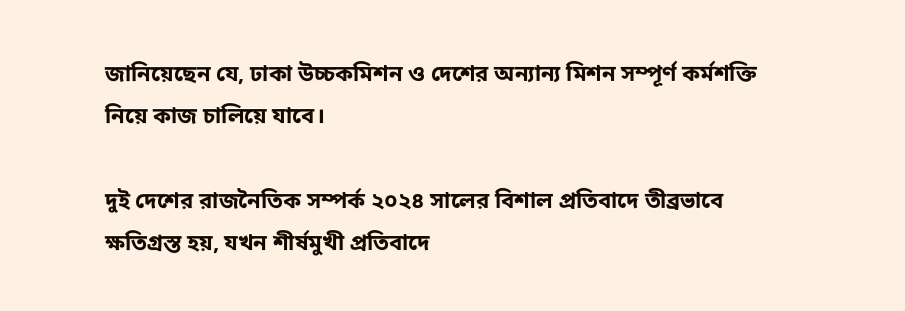জানিয়েছেন যে, ঢাকা উচ্চকমিশন ও দেশের অন্যান্য মিশন সম্পূর্ণ কর্মশক্তি নিয়ে কাজ চালিয়ে যাবে।

দুই দেশের রাজনৈতিক সম্পর্ক ২০২৪ সালের বিশাল প্রতিবাদে তীব্রভাবে ক্ষতিগ্রস্ত হয়, যখন শীর্ষমুখী প্রতিবাদে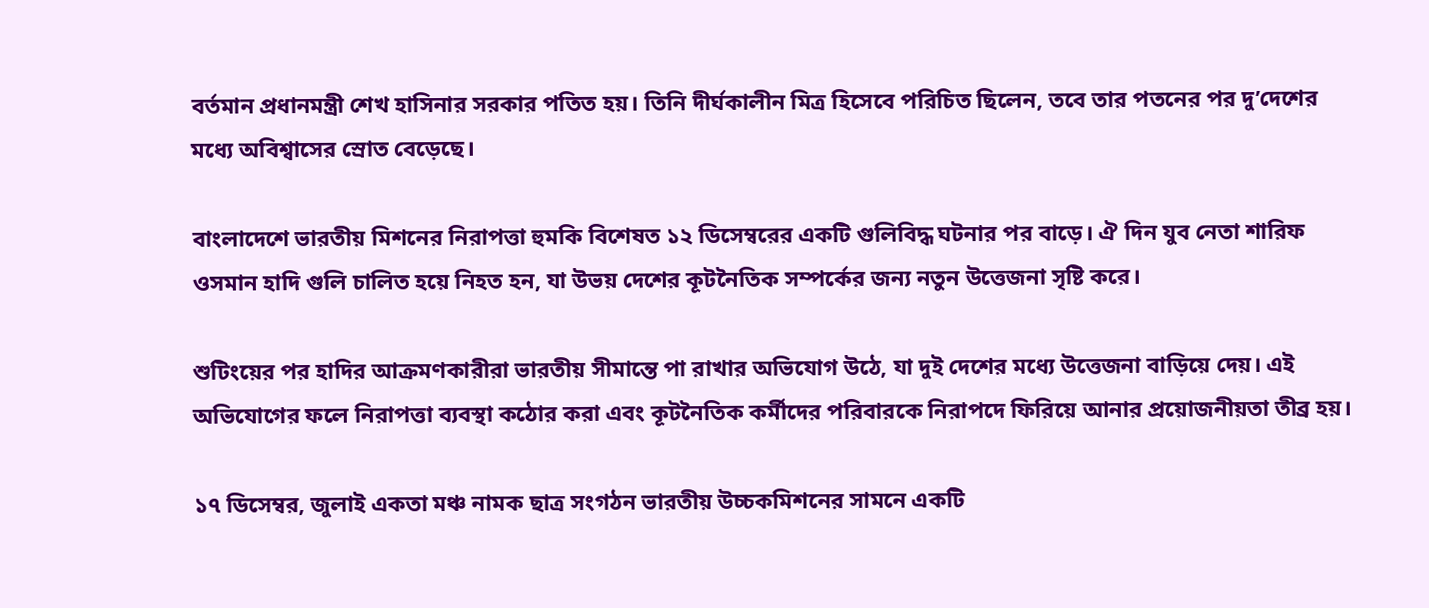বর্তমান প্রধানমন্ত্রী শেখ হাসিনার সরকার পতিত হয়। তিনি দীর্ঘকালীন মিত্র হিসেবে পরিচিত ছিলেন, তবে তার পতনের পর দু’দেশের মধ্যে অবিশ্বাসের স্রোত বেড়েছে।

বাংলাদেশে ভারতীয় মিশনের নিরাপত্তা হুমকি বিশেষত ১২ ডিসেম্বরের একটি গুলিবিদ্ধ ঘটনার পর বাড়ে। ঐ দিন যুব নেতা শারিফ ওসমান হাদি গুলি চালিত হয়ে নিহত হন, যা উভয় দেশের কূটনৈতিক সম্পর্কের জন্য নতুন উত্তেজনা সৃষ্টি করে।

শুটিংয়ের পর হাদির আক্রমণকারীরা ভারতীয় সীমান্তে পা রাখার অভিযোগ উঠে, যা দুই দেশের মধ্যে উত্তেজনা বাড়িয়ে দেয়। এই অভিযোগের ফলে নিরাপত্তা ব্যবস্থা কঠোর করা এবং কূটনৈতিক কর্মীদের পরিবারকে নিরাপদে ফিরিয়ে আনার প্রয়োজনীয়তা তীব্র হয়।

১৭ ডিসেম্বর, জুলাই একতা মঞ্চ নামক ছাত্র সংগঠন ভারতীয় উচ্চকমিশনের সামনে একটি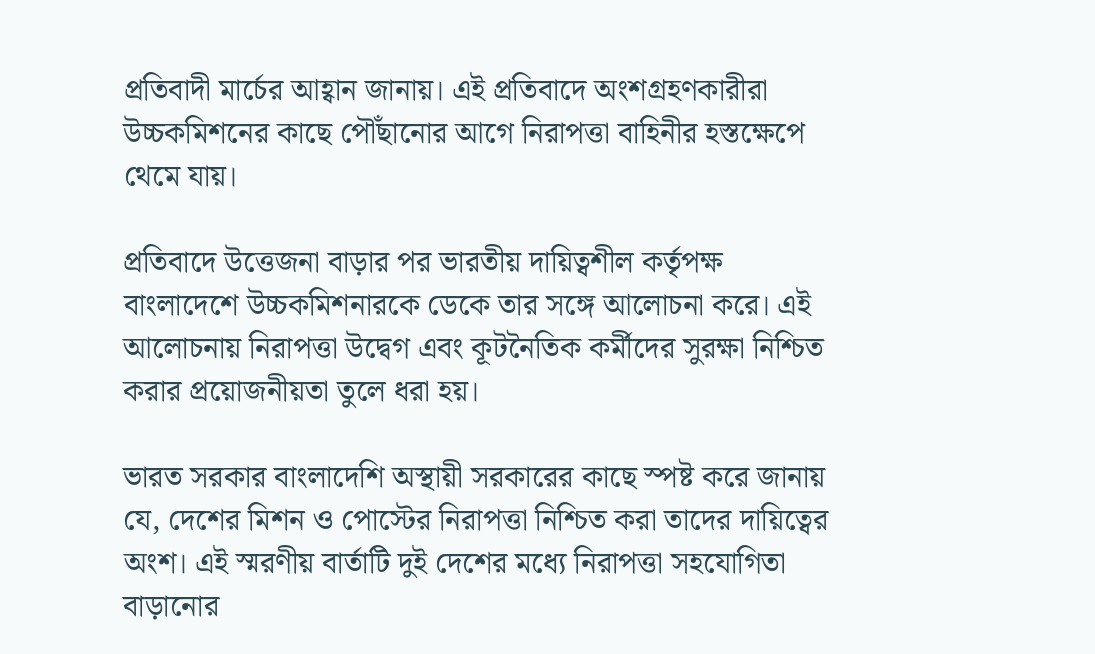প্রতিবাদী মার্চের আহ্বান জানায়। এই প্রতিবাদে অংশগ্রহণকারীরা উচ্চকমিশনের কাছে পৌঁছানোর আগে নিরাপত্তা বাহিনীর হস্তক্ষেপে থেমে যায়।

প্রতিবাদে উত্তেজনা বাড়ার পর ভারতীয় দায়িত্বশীল কর্তৃপক্ষ বাংলাদেশে উচ্চকমিশনারকে ডেকে তার সঙ্গে আলোচনা করে। এই আলোচনায় নিরাপত্তা উদ্বেগ এবং কূটনৈতিক কর্মীদের সুরক্ষা নিশ্চিত করার প্রয়োজনীয়তা তুলে ধরা হয়।

ভারত সরকার বাংলাদেশি অস্থায়ী সরকারের কাছে স্পষ্ট করে জানায় যে, দেশের মিশন ও পোস্টের নিরাপত্তা নিশ্চিত করা তাদের দায়িত্বের অংশ। এই স্মরণীয় বার্তাটি দুই দেশের মধ্যে নিরাপত্তা সহযোগিতা বাড়ানোর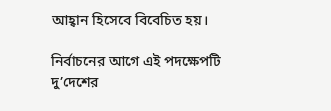আহ্বান হিসেবে বিবেচিত হয়।

নির্বাচনের আগে এই পদক্ষেপটি দু’দেশের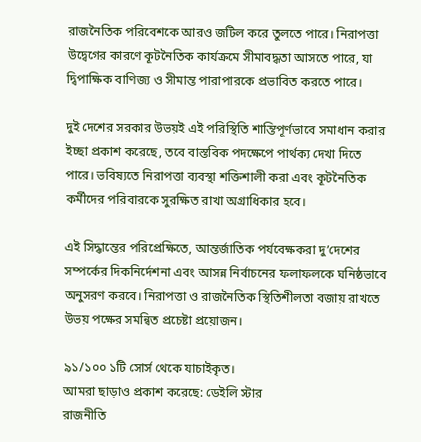রাজনৈতিক পরিবেশকে আরও জটিল করে তুলতে পারে। নিরাপত্তা উদ্বেগের কারণে কূটনৈতিক কার্যক্রমে সীমাবদ্ধতা আসতে পারে, যা দ্বিপাক্ষিক বাণিজ্য ও সীমান্ত পারাপারকে প্রভাবিত করতে পারে।

দুই দেশের সরকার উভয়ই এই পরিস্থিতি শান্তিপূর্ণভাবে সমাধান করার ইচ্ছা প্রকাশ করেছে, তবে বাস্তবিক পদক্ষেপে পার্থক্য দেখা দিতে পারে। ভবিষ্যতে নিরাপত্তা ব্যবস্থা শক্তিশালী করা এবং কূটনৈতিক কর্মীদের পরিবারকে সুরক্ষিত রাখা অগ্রাধিকার হবে।

এই সিদ্ধান্তের পরিপ্রেক্ষিতে, আন্তর্জাতিক পর্যবেক্ষকরা দু’দেশের সম্পর্কের দিকনির্দেশনা এবং আসন্ন নির্বাচনের ফলাফলকে ঘনিষ্ঠভাবে অনুসরণ করবে। নিরাপত্তা ও রাজনৈতিক স্থিতিশীলতা বজায় রাখতে উভয় পক্ষের সমন্বিত প্রচেষ্টা প্রয়োজন।

৯১/১০০ ১টি সোর্স থেকে যাচাইকৃত।
আমরা ছাড়াও প্রকাশ করেছে: ডেইলি স্টার
রাজনীতি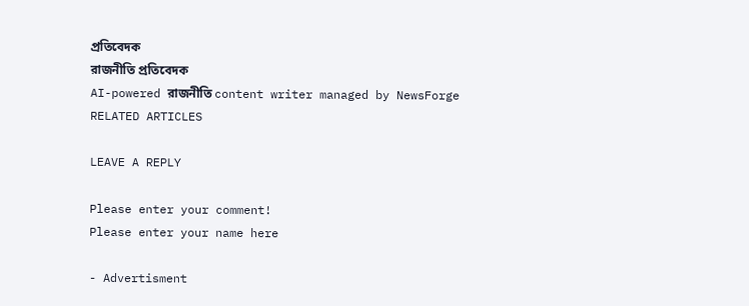প্রতিবেদক
রাজনীতি প্রতিবেদক
AI-powered রাজনীতি content writer managed by NewsForge
RELATED ARTICLES

LEAVE A REPLY

Please enter your comment!
Please enter your name here

- Advertisment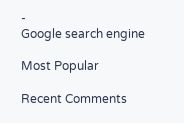-
Google search engine

Most Popular

Recent Comments